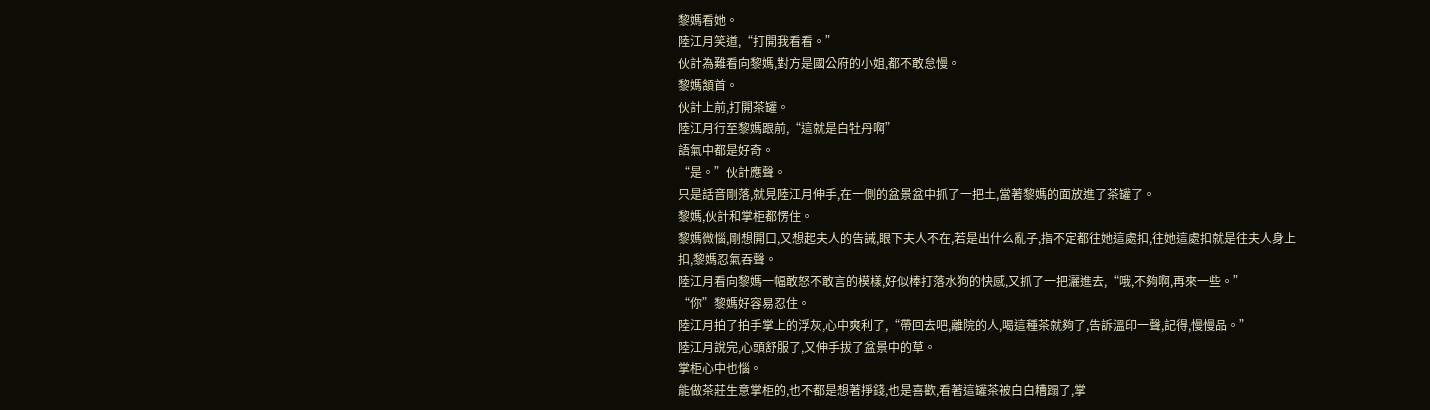黎媽看她。
陸江月笑道,“打開我看看。”
伙計為難看向黎媽,對方是國公府的小姐,都不敢怠慢。
黎媽頷首。
伙計上前,打開茶罐。
陸江月行至黎媽跟前,“這就是白牡丹啊”
語氣中都是好奇。
“是。”伙計應聲。
只是話音剛落,就見陸江月伸手,在一側的盆景盆中抓了一把土,當著黎媽的面放進了茶罐了。
黎媽,伙計和掌柜都愣住。
黎媽微惱,剛想開口,又想起夫人的告誡,眼下夫人不在,若是出什么亂子,指不定都往她這處扣,往她這處扣就是往夫人身上扣,黎媽忍氣吞聲。
陸江月看向黎媽一幅敢怒不敢言的模樣,好似棒打落水狗的快感,又抓了一把灑進去,“哦,不夠啊,再來一些。”
“你”黎媽好容易忍住。
陸江月拍了拍手掌上的浮灰,心中爽利了,“帶回去吧,離院的人,喝這種茶就夠了,告訴溫印一聲,記得,慢慢品。”
陸江月說完,心頭舒服了,又伸手拔了盆景中的草。
掌柜心中也惱。
能做茶莊生意掌柜的,也不都是想著掙錢,也是喜歡,看著這罐茶被白白糟蹋了,掌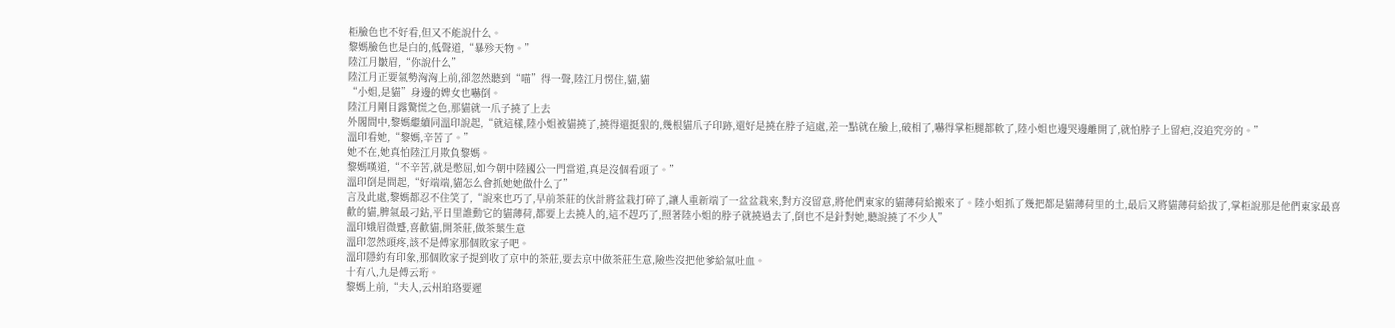柜臉色也不好看,但又不能說什么。
黎媽臉色也是白的,低聲道,“暴殄天物。”
陸江月皺眉,“你說什么”
陸江月正要氣勢洶洶上前,卻忽然聽到“喵”得一聲,陸江月愣住,貓,貓
“小姐,是貓”身邊的婢女也嚇倒。
陸江月剛目露驚慌之色,那貓就一爪子撓了上去
外閣間中,黎媽繼續同溫印說起,“就這樣,陸小姐被貓撓了,撓得還挺狠的,幾根貓爪子印跡,還好是撓在脖子這處,差一點就在臉上,破相了,嚇得掌柜腿都軟了,陸小姐也邊哭邊離開了,就怕脖子上留疤,沒追究旁的。”
溫印看她,“黎媽,辛苦了。”
她不在,她真怕陸江月欺負黎媽。
黎媽嘆道,“不辛苦,就是憋屈,如今朝中陸國公一門當道,真是沒個看頭了。”
溫印倒是問起,“好端端,貓怎么會抓她她做什么了”
言及此處,黎媽都忍不住笑了,“說來也巧了,早前茶莊的伙計將盆栽打碎了,讓人重新端了一盆盆栽來,對方沒留意,將他們東家的貓薄荷給搬來了。陸小姐抓了幾把都是貓薄荷里的土,最后又將貓薄荷給拔了,掌柜說那是他們東家最喜歡的貓,脾氣最刁鉆,平日里誰動它的貓薄荷,都要上去撓人的,這不趕巧了,照著陸小姐的脖子就撓過去了,倒也不是針對她,聽說撓了不少人”
溫印娥眉微蹙,喜歡貓,開茶莊,做茶葉生意
溫印忽然頭疼,該不是傅家那個敗家子吧。
溫印隱約有印象,那個敗家子提到收了京中的茶莊,要去京中做茶莊生意,險些沒把他爹給氣吐血。
十有八,九是傅云珩。
黎媽上前,“夫人,云州珀珞要遲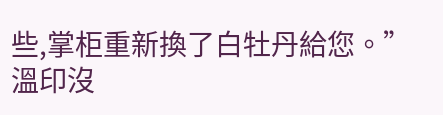些,掌柜重新換了白牡丹給您。”
溫印沒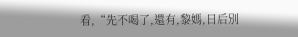看,“先不喝了,還有,黎媽,日后別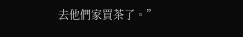去他們家買茶了。”